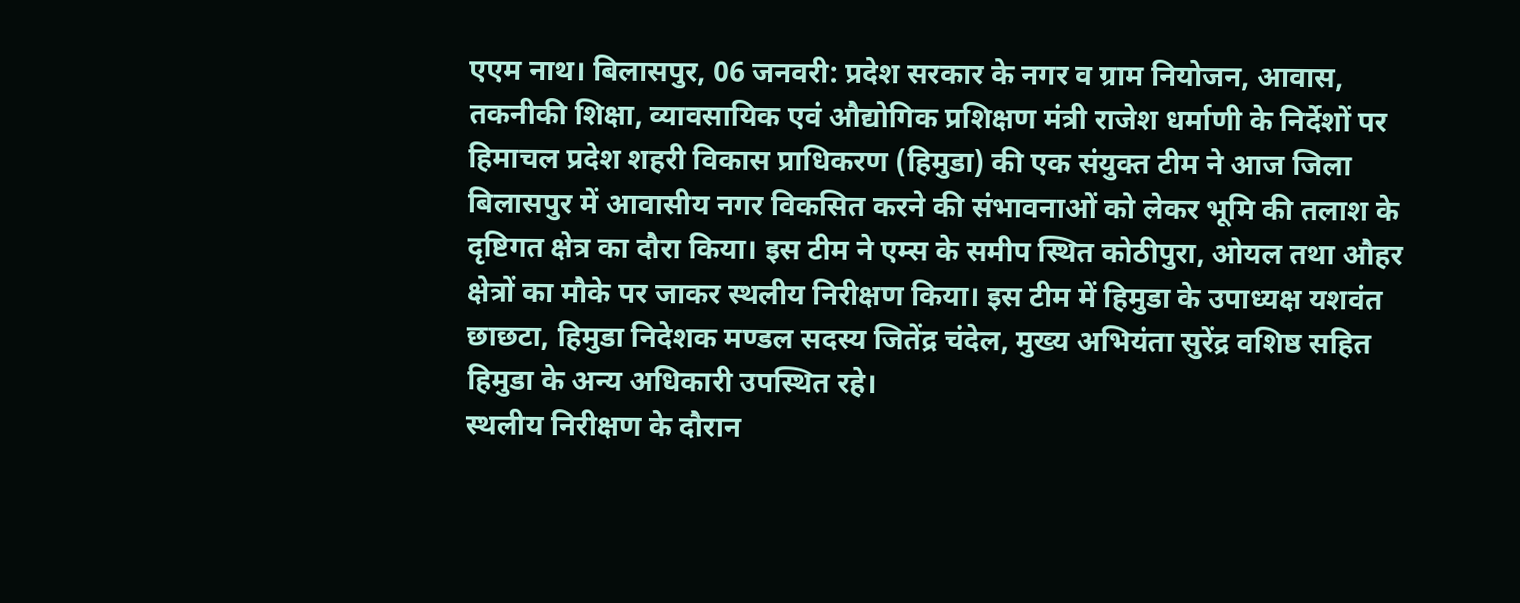एएम नाथ। बिलासपुर, 06 जनवरी: प्रदेश सरकार के नगर व ग्राम नियोजन, आवास, तकनीकी शिक्षा, व्यावसायिक एवं औद्योगिक प्रशिक्षण मंत्री राजेश धर्माणी के निर्देशों पर हिमाचल प्रदेश शहरी विकास प्राधिकरण (हिमुडा) की एक संयुक्त टीम ने आज जिला बिलासपुर में आवासीय नगर विकसित करने की संभावनाओं को लेकर भूमि की तलाश के दृष्टिगत क्षेत्र का दौरा किया। इस टीम ने एम्स के समीप स्थित कोठीपुरा, ओयल तथा औहर क्षेत्रों का मौके पर जाकर स्थलीय निरीक्षण किया। इस टीम में हिमुडा के उपाध्यक्ष यशवंत छाछटा, हिमुडा निदेशक मण्डल सदस्य जितेंद्र चंदेल, मुख्य अभियंता सुरेंद्र वशिष्ठ सहित हिमुडा के अन्य अधिकारी उपस्थित रहे।
स्थलीय निरीक्षण के दौरान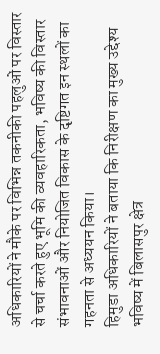अधिकारियों ने मौके पर विभिन्न तकनीकी पहलुओं पर विस्तार से चर्चा करते हुए भूमि की व्यवहारिकता, भविष्य की विस्तार संभावनाओं और नियोजित विकास के दृष्टिगत इन स्थलों का गहनता से अध्ययन किया।
हिमुडा अधिकारियों ने बताया कि निरीक्षण का मुख्य उद्देश्य भविष्य में बिलासपुर क्षेत्र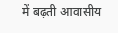में बढ़ती आवासीय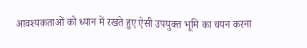आवश्यकताओं को ध्यान में रखते हुए ऐसी उपयुक्त भूमि का चयन करना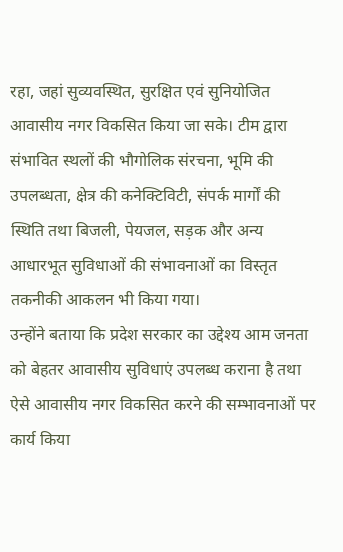रहा, जहां सुव्यवस्थित, सुरक्षित एवं सुनियोजित आवासीय नगर विकसित किया जा सके। टीम द्वारा संभावित स्थलों की भौगोलिक संरचना, भूमि की उपलब्धता, क्षेत्र की कनेक्टिविटी, संपर्क मार्गों की स्थिति तथा बिजली, पेयजल, सड़क और अन्य आधारभूत सुविधाओं की संभावनाओं का विस्तृत तकनीकी आकलन भी किया गया।
उन्होंने बताया कि प्रदेश सरकार का उद्देश्य आम जनता को बेहतर आवासीय सुविधाएं उपलब्ध कराना है तथा ऐसे आवासीय नगर विकसित करने की सम्भावनाओं पर कार्य किया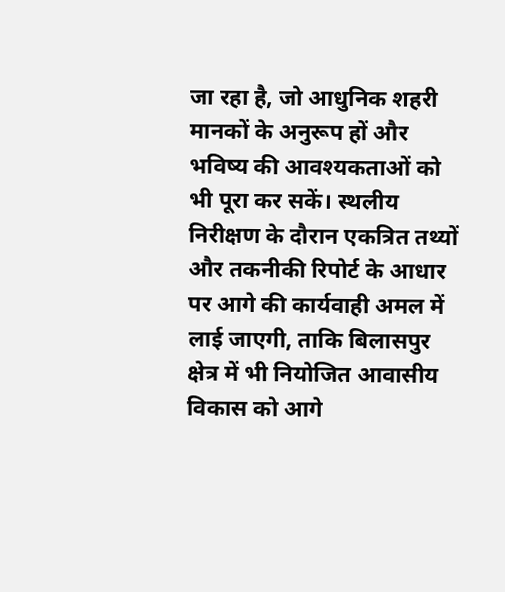जा रहा है, जो आधुनिक शहरी मानकों के अनुरूप हों और भविष्य की आवश्यकताओं को भी पूरा कर सकें। स्थलीय निरीक्षण के दौरान एकत्रित तथ्यों और तकनीकी रिपोर्ट के आधार पर आगे की कार्यवाही अमल में लाई जाएगी, ताकि बिलासपुर क्षेत्र में भी नियोजित आवासीय विकास को आगे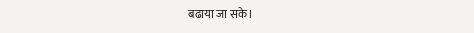बढाया जा सके।